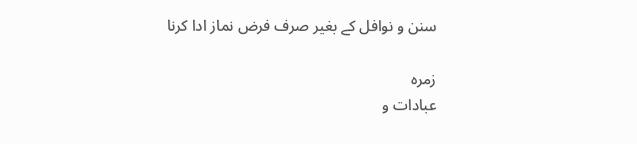سنن و نوافل کے بغیر صرف فرض نماز ادا کرنا

زمره
عبادات و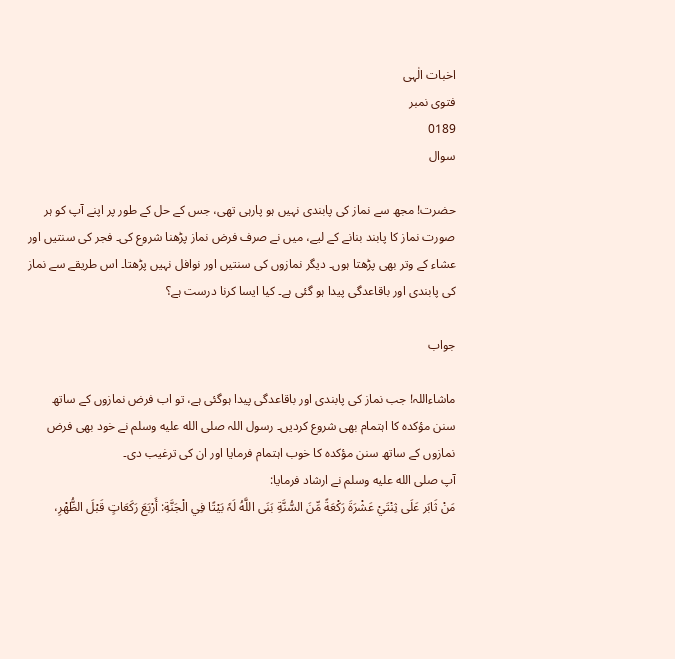اخبات الٰہی
فتوی نمبر
0189
سوال

حضرت! مجھ سے نماز کی پابندی نہیں ہو پارہی تھی، جس کے حل کے طور پر اپنے آپ کو ہر صورت نماز کا پابند بنانے کے لیے، میں نے صرف فرض نماز پڑھنا شروع کی۔ فجر کی سنتیں اور عشاء کے وتر بھی پڑھتا ہوں۔ دیگر نمازوں کی سنتیں اور نوافل نہیں پڑھتا۔ اس طریقے سے نماز کی پابندی اور باقاعدگی پیدا ہو گئی ہے۔ کیا ایسا کرنا درست ہے؟

جواب

ماشاءاللہ! جب نماز کی پابندی اور باقاعدگی پیدا ہوگئی ہے، تو اب فرض نمازوں کے ساتھ سنن مؤکدہ کا اہتمام بھی شروع کردیں۔ رسول اللہ صلى الله عليه وسلم نے خود بھی فرض نمازوں کے ساتھ سنن مؤکدہ کا خوب اہتمام فرمایا اور ان کی ترغیب دی۔
آپ صلى الله عليه وسلم نے ارشاد فرمایا:
مَنْ ثَابَر عَلَى ثِنْتَيْ عَشْرَةَ رَكْعَةً مِّنَ السُّنَّةِ بَنَى اللَّهُ لَہٗ بَيْتًا فِي الْجَنَّةِ: أَرْبَعَ رَكَعَاتٍ قَبْلَ الظُّهْرِ،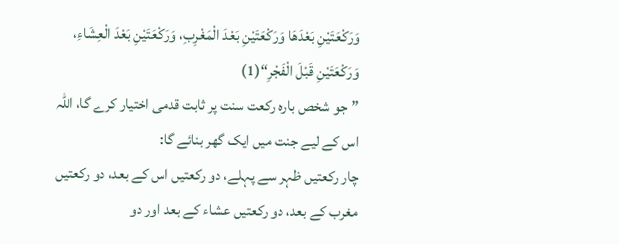وَرَكْعَتَيْنِ بَعْدَهَا وَرَكْعَتَيْنِ بَعْدَ الْمَغْرِبِ، وَرَكْعَتَيْنِ بَعْدَ الْعِشَاءِ، وَرَكْعَتَيْنِ قَبْلَ الْفَجْرِ“(1)
”جو شخص بارہ رکعت سنت پر ثابت قدمی اختیار کرے گا، اللہ اس کے لیے جنت میں ایک گھر بنائے گا:
چار رکعتیں ظہر سے پہلے، دو رکعتیں اس کے بعد، دو رکعتیں مغرب کے بعد، دو رکعتیں عشاء کے بعد اور دو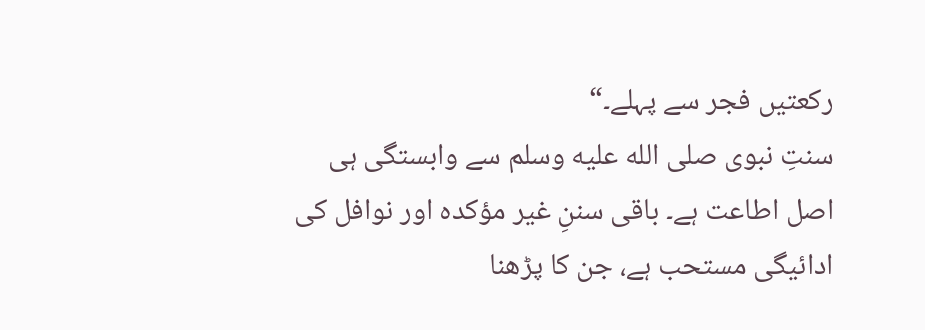رکعتیں فجر سے پہلے۔“
سنتِ نبوی صلى الله عليه وسلم سے وابستگی ہی اصل اطاعت ہے۔ باقی سننِ غیر مؤکدہ اور نوافل کی ادائیگی مستحب ہے، جن کا پڑھنا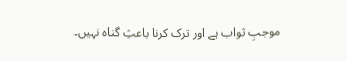موجبِ ثواب ہے اور ترک کرنا باعثِ گناہ نہیں۔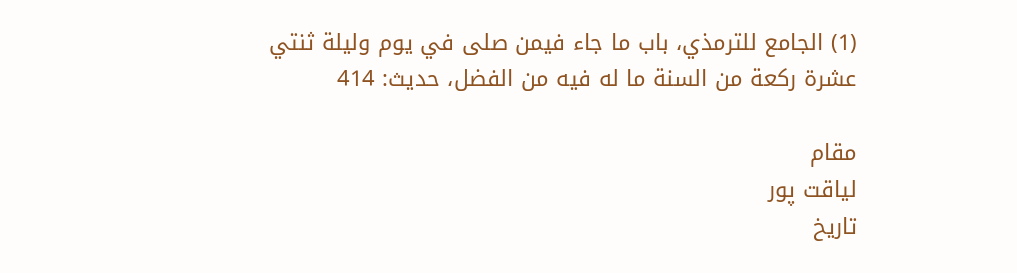(1) الجامع للترمذي، باب ما جاء فيمن صلى في يوم وليلة ثنتي عشرة ركعة من السنة ما له فيه من الفضل، حدیث: 414

مقام
لیاقت پور
تاریخ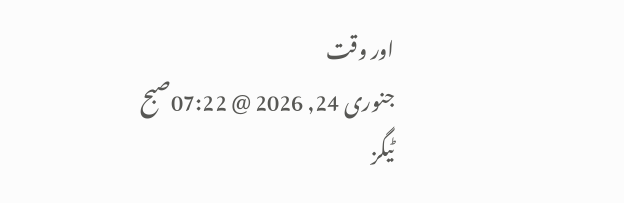اور وقت
جنوری 24, 2026 @ 07:22صبح
ٹیگز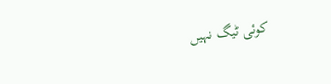کوئی ٹیگ نہیں